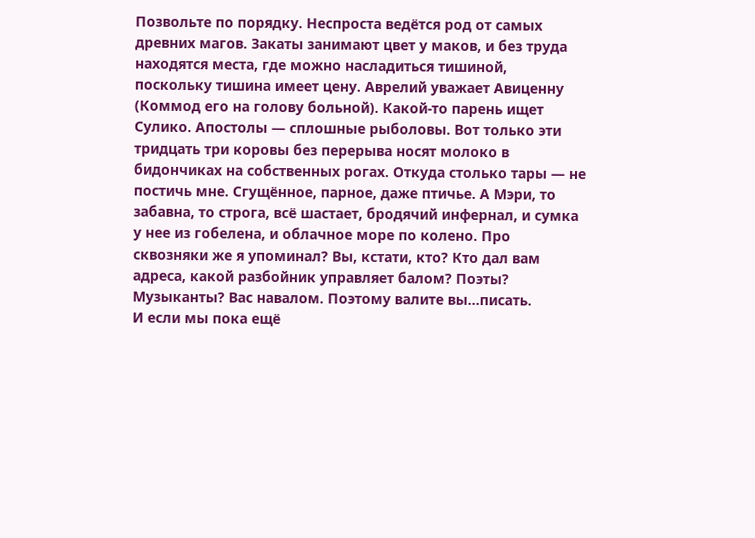Позвольте по порядку. Неспроста ведётся род от самых древних магов. Закаты занимают цвет у маков, и без труда находятся места, где можно насладиться тишиной, поскольку тишина имеет цену. Аврелий уважает Авиценну (Коммод его на голову больной). Какой-то парень ищет Сулико. Апостолы — сплошные рыболовы. Вот только эти тридцать три коровы без перерыва носят молоко в бидончиках на собственных рогах. Откуда столько тары — не постичь мне. Сгущённое, парное, даже птичье. А Мэри, то забавна, то строга, всё шастает, бродячий инфернал, и сумка у нее из гобелена, и облачное море по колено. Про сквозняки же я упоминал? Вы, кстати, кто? Кто дал вам адреса, какой разбойник управляет балом? Поэты? Музыканты? Вас навалом. Поэтому валите вы…писать.
И если мы пока ещё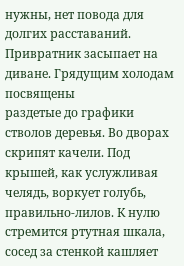нужны, нет повода для долгих расставаний. Привратник засыпает на диване. Грядущим холодам посвящены
раздетые до графики стволов деревья. Во дворах скрипят качели. Под крышей, как услужливая челядь, воркует голубь, правильно-лилов. К нулю стремится ртутная шкала, сосед за стенкой кашляет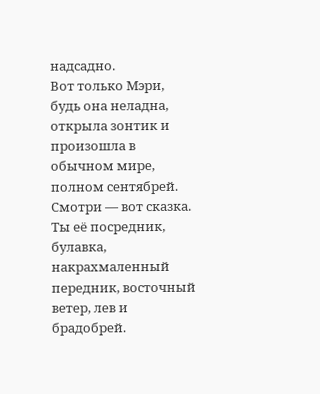надсадно.
Вот только Мэри, будь она неладна, открыла зонтик и произошла в обычном мире, полном сентябрей. Смотри — вот сказка. Ты её посредник, булавка, накрахмаленный передник, восточный ветер, лев и брадобрей.